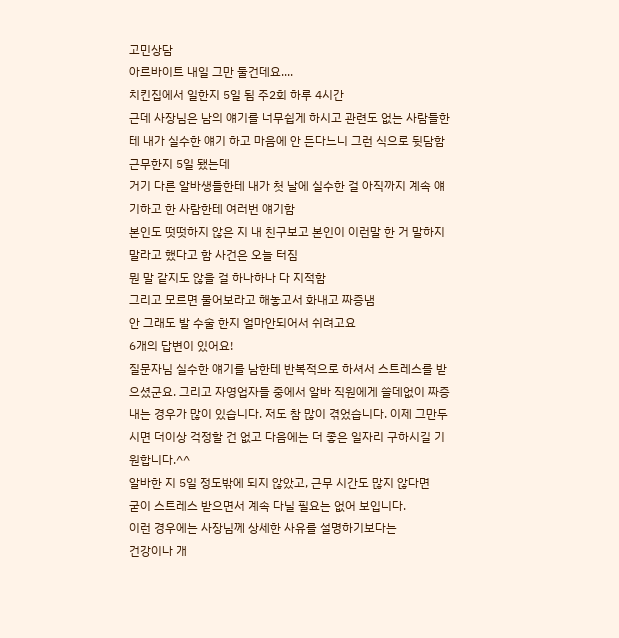고민상담
아르바이트 내일 그만 둘건데요....
치킨집에서 일한지 5일 됨 주2회 하루 4시간
근데 사장님은 남의 얘기를 너무쉽게 하시고 관련도 없는 사람들한테 내가 실수한 얘기 하고 마음에 안 든다느니 그런 식으로 뒷담함 근무한지 5일 됐는데
거기 다른 알바생들한테 내가 첫 날에 실수한 걸 아직까지 계속 얘기하고 한 사람한테 여러번 얘기함
본인도 떳떳하지 않은 지 내 친구보고 본인이 이런말 한 거 말하지 말라고 했다고 함 사건은 오늘 터짐
뭔 말 같지도 않을 걸 하나하나 다 지적함
그리고 모르면 물어보라고 해놓고서 화내고 짜증냄
안 그래도 발 수술 한지 얼마안되어서 쉬려고요
6개의 답변이 있어요!
질문자님 실수한 얘기를 남한테 반복적으로 하셔서 스트레스를 받으셨군요. 그리고 자영업자들 중에서 알바 직원에게 쓸데없이 짜증내는 경우가 많이 있습니다. 저도 참 많이 겪었습니다. 이제 그만두시면 더이상 걱정할 건 없고 다음에는 더 좋은 일자리 구하시길 기원합니다.^^
알바한 지 5일 정도밖에 되지 않았고, 근무 시간도 많지 않다면
굳이 스트레스 받으면서 계속 다닐 필요는 없어 보입니다.
이런 경우에는 사장님께 상세한 사유를 설명하기보다는
건강이나 개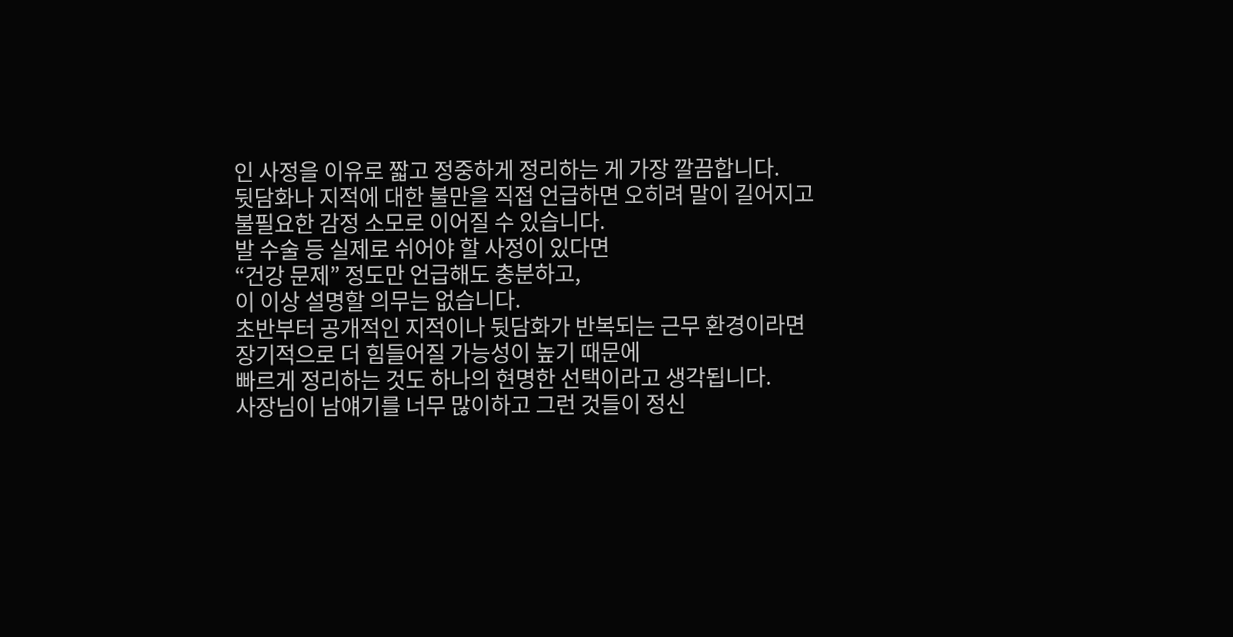인 사정을 이유로 짧고 정중하게 정리하는 게 가장 깔끔합니다.
뒷담화나 지적에 대한 불만을 직접 언급하면 오히려 말이 길어지고
불필요한 감정 소모로 이어질 수 있습니다.
발 수술 등 실제로 쉬어야 할 사정이 있다면
“건강 문제” 정도만 언급해도 충분하고,
이 이상 설명할 의무는 없습니다.
초반부터 공개적인 지적이나 뒷담화가 반복되는 근무 환경이라면
장기적으로 더 힘들어질 가능성이 높기 때문에
빠르게 정리하는 것도 하나의 현명한 선택이라고 생각됩니다.
사장님이 남얘기를 너무 많이하고 그런 것들이 정신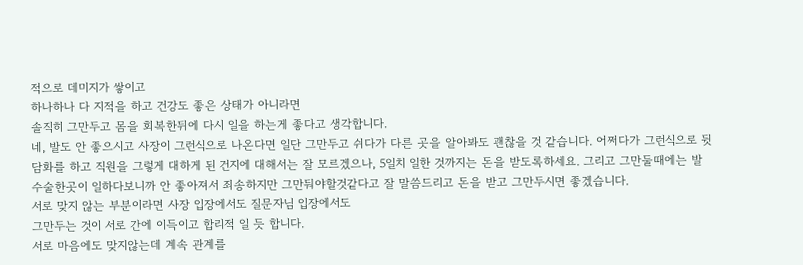적으로 데미지가 쌓이고
하나하나 다 지적을 하고 건강도 좋은 상태가 아니라면
솔직히 그만두고 몸을 회복한뒤에 다시 일을 하는게 좋다고 생각합니다.
네, 발도 안 좋으시고 사장이 그런식으로 나온다면 일단 그만두고 쉬다가 다른 곳을 알아봐도 괜찮을 것 같습니다. 어쩌다가 그런식으로 뒷담화를 하고 직원을 그렇게 대하게 된 건지에 대해서는 잘 모르겠으나, 5일치 일한 것까지는 돈을 받도록하세요. 그리고 그만둘때에는 발 수술한곳이 일하다보니까 안 좋아져서 죄송하지만 그만둬야할것같다고 잘 말씀드리고 돈을 받고 그만두시면 좋겠습니다.
서로 맞지 않는 부분이라면 사장 입장에서도 질문자님 입장에서도
그만두는 것이 서로 간에 이득이고 합리적 일 듯 합니다.
서로 마음에도 맞지않는데 계속 관계를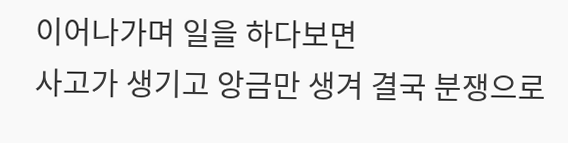이어나가며 일을 하다보면
사고가 생기고 앙금만 생겨 결국 분쟁으로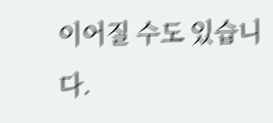이어질 수도 있습니다.